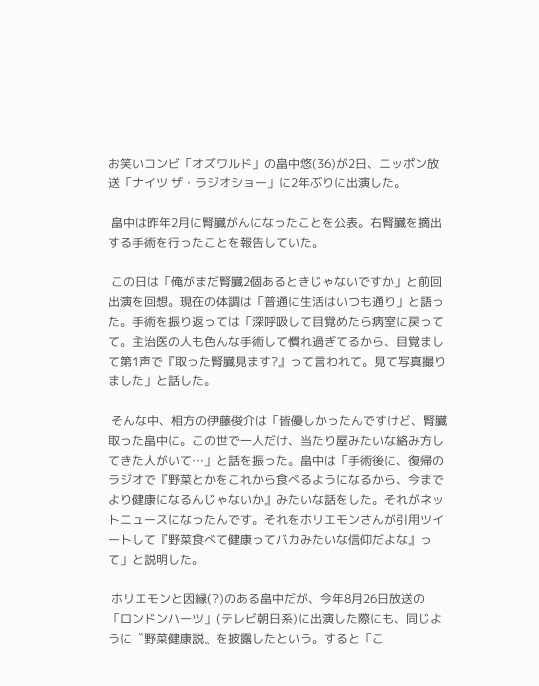お笑いコンビ「オズワルド」の畠中悠(36)が2日、ニッポン放送「ナイツ ザ・ラジオショー」に2年ぶりに出演した。

 畠中は昨年2月に腎臓がんになったことを公表。右腎臓を摘出する手術を行ったことを報告していた。

 この日は「俺がまだ腎臓2個あるときじゃないですか」と前回出演を回想。現在の体調は「普通に生活はいつも通り」と語った。手術を振り返っては「深呼吸して目覚めたら病室に戻ってて。主治医の人も色んな手術して慣れ過ぎてるから、目覚まして第1声で『取った腎臓見ます?』って言われて。見て写真撮りました」と話した。

 そんな中、相方の伊藤俊介は「皆優しかったんですけど、腎臓取った畠中に。この世で一人だけ、当たり屋みたいな絡み方してきた人がいて…」と話を振った。畠中は「手術後に、復帰のラジオで『野菜とかをこれから食べるようになるから、今までより健康になるんじゃないか』みたいな話をした。それがネットニュースになったんです。それをホリエモンさんが引用ツイートして『野菜食べて健康ってバカみたいな信仰だよな』って」と説明した。

 ホリエモンと因縁(?)のある畠中だが、今年8月26日放送の「ロンドンハーツ」(テレビ朝日系)に出演した際にも、同じように〝野菜健康説〟を披露したという。すると「こ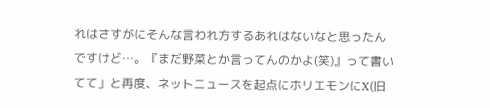れはさすがにそんな言われ方するあれはないなと思ったんですけど…。『まだ野菜とか言ってんのかよ(笑)』って書いてて」と再度、ネットニュースを起点にホリエモンにX(旧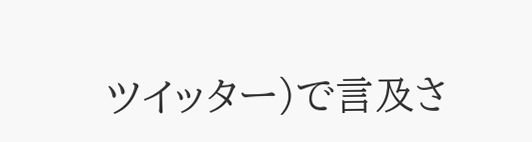ツイッター)で言及さ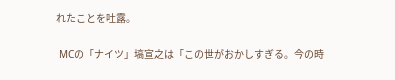れたことを吐露。

 MCの「ナイツ」塙宣之は「この世がおかしすぎる。今の時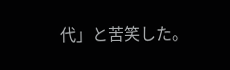代」と苦笑した。